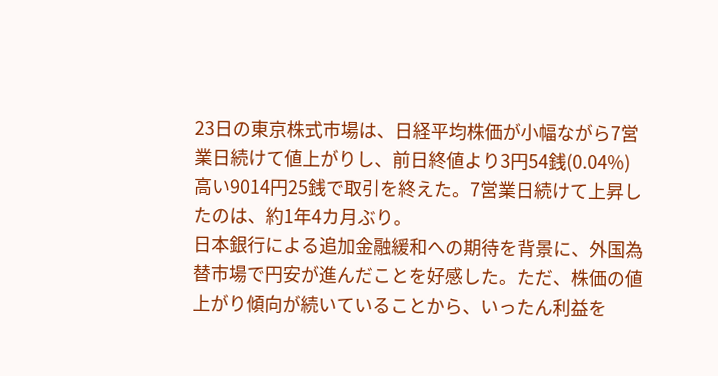23日の東京株式市場は、日経平均株価が小幅ながら7営業日続けて値上がりし、前日終値より3円54銭(0.04%)高い9014円25銭で取引を終えた。7営業日続けて上昇したのは、約1年4カ月ぶり。
日本銀行による追加金融緩和への期待を背景に、外国為替市場で円安が進んだことを好感した。ただ、株価の値上がり傾向が続いていることから、いったん利益を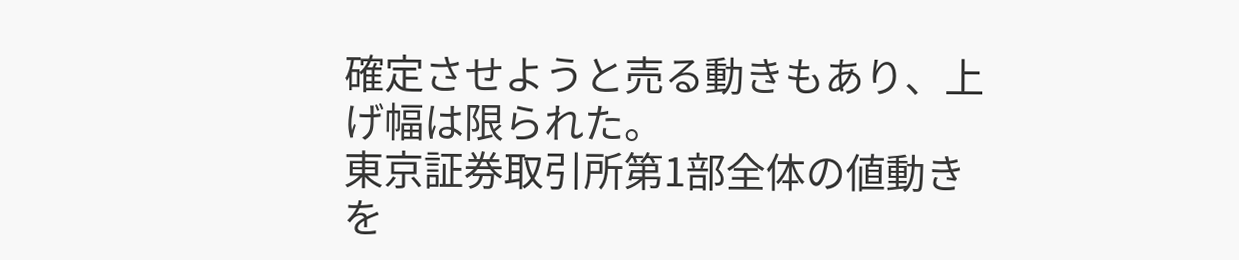確定させようと売る動きもあり、上げ幅は限られた。
東京証券取引所第1部全体の値動きを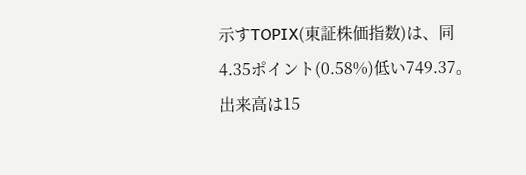示すTOPIX(東証株価指数)は、同4.35ポイント(0.58%)低い749.37。出来高は15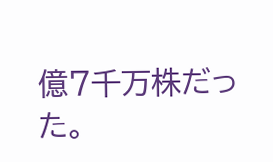億7千万株だった。